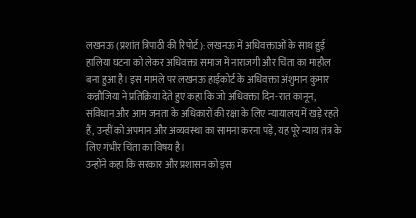लखनऊ (प्रशांत त्रिपाठी की रिपोर्ट): लखनऊ में अधिवक्ताओं के साथ हुई हालिया घटना को लेकर अधिवक्ता समाज में नाराजगी और चिंता का माहौल बना हुआ है। इस मामले पर लखनऊ हाईकोर्ट के अधिवक्ता अंशुमान कुमार कन्नौजिया ने प्रतिक्रिया देते हुए कहा कि जो अधिवक्ता दिन-रात कानून, संविधान और आम जनता के अधिकारों की रक्षा के लिए न्यायालय में खड़े रहते हैं, उन्हीं को अपमान और अव्यवस्था का सामना करना पड़े, यह पूरे न्याय तंत्र के लिए गंभीर चिंता का विषय है।
उन्होंने कहा कि सरकार और प्रशासन को इस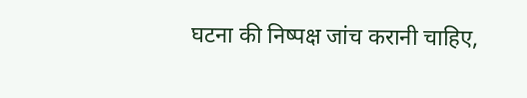घटना की निष्पक्ष जांच करानी चाहिए,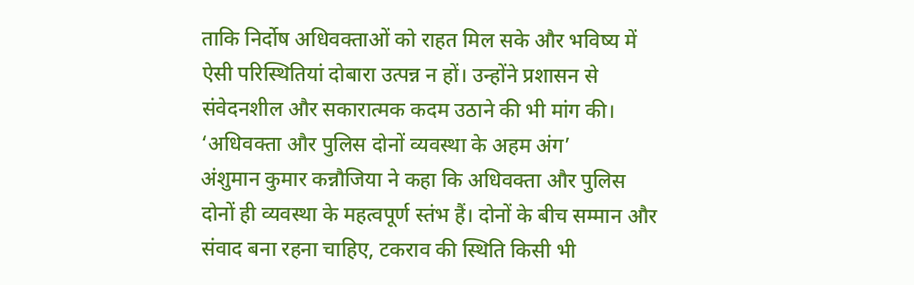ताकि निर्दोष अधिवक्ताओं को राहत मिल सके और भविष्य में ऐसी परिस्थितियां दोबारा उत्पन्न न हों। उन्होंने प्रशासन से संवेदनशील और सकारात्मक कदम उठाने की भी मांग की।
‘अधिवक्ता और पुलिस दोनों व्यवस्था के अहम अंग’
अंशुमान कुमार कन्नौजिया ने कहा कि अधिवक्ता और पुलिस दोनों ही व्यवस्था के महत्वपूर्ण स्तंभ हैं। दोनों के बीच सम्मान और संवाद बना रहना चाहिए, टकराव की स्थिति किसी भी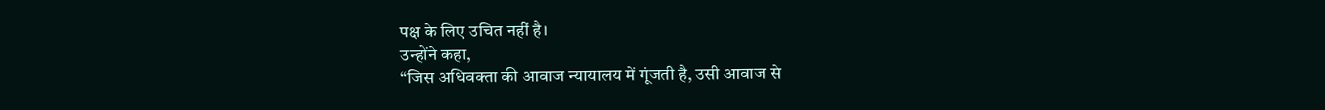पक्ष के लिए उचित नहीं है।
उन्होंने कहा,
“जिस अधिवक्ता की आवाज न्यायालय में गूंजती है, उसी आवाज से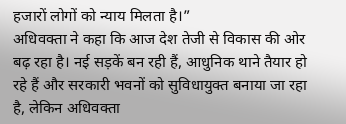हजारों लोगों को न्याय मिलता है।”
अधिवक्ता ने कहा कि आज देश तेजी से विकास की ओर बढ़ रहा है। नई सड़कें बन रही हैं, आधुनिक थाने तैयार हो रहे हैं और सरकारी भवनों को सुविधायुक्त बनाया जा रहा है, लेकिन अधिवक्ता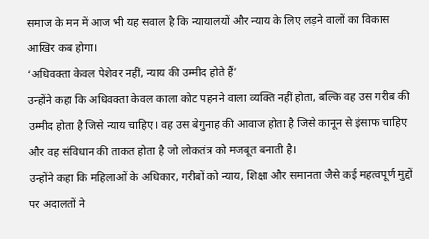समाज के मन में आज भी यह सवाल है कि न्यायालयों और न्याय के लिए लड़ने वालों का विकास आखिर कब होगा।
‘अधिवक्ता केवल पेशेवर नहीं, न्याय की उम्मीद होते हैं’
उन्होंने कहा कि अधिवक्ता केवल काला कोट पहनने वाला व्यक्ति नहीं होता, बल्कि वह उस गरीब की उम्मीद होता है जिसे न्याय चाहिए। वह उस बेगुनाह की आवाज होता है जिसे कानून से इंसाफ चाहिए और वह संविधान की ताकत होता है जो लोकतंत्र को मजबूत बनाती है।
उन्होंने कहा कि महिलाओं के अधिकार, गरीबों को न्याय, शिक्षा और समानता जैसे कई महत्वपूर्ण मुद्दों पर अदालतों ने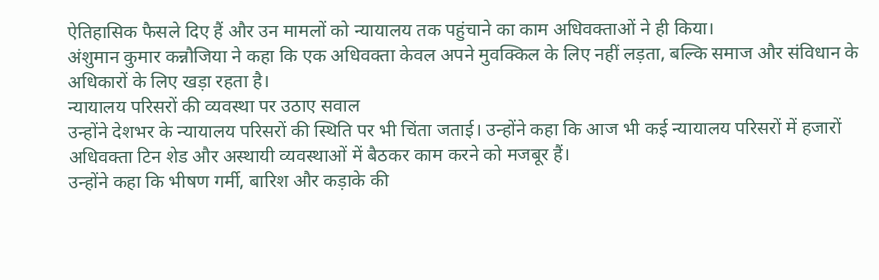ऐतिहासिक फैसले दिए हैं और उन मामलों को न्यायालय तक पहुंचाने का काम अधिवक्ताओं ने ही किया।
अंशुमान कुमार कन्नौजिया ने कहा कि एक अधिवक्ता केवल अपने मुवक्किल के लिए नहीं लड़ता, बल्कि समाज और संविधान के अधिकारों के लिए खड़ा रहता है।
न्यायालय परिसरों की व्यवस्था पर उठाए सवाल
उन्होंने देशभर के न्यायालय परिसरों की स्थिति पर भी चिंता जताई। उन्होंने कहा कि आज भी कई न्यायालय परिसरों में हजारों अधिवक्ता टिन शेड और अस्थायी व्यवस्थाओं में बैठकर काम करने को मजबूर हैं।
उन्होंने कहा कि भीषण गर्मी, बारिश और कड़ाके की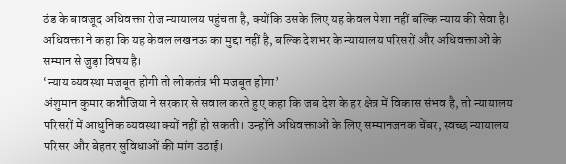ठंड के बावजूद अधिवक्ता रोज न्यायालय पहुंचता है, क्योंकि उसके लिए यह केवल पेशा नहीं बल्कि न्याय की सेवा है।
अधिवक्ता ने कहा कि यह केवल लखनऊ का मुद्दा नहीं है, बल्कि देशभर के न्यायालय परिसरों और अधिवक्ताओं के सम्मान से जुड़ा विषय है।
‘न्याय व्यवस्था मजबूत होगी तो लोकतंत्र भी मजबूत होगा’
अंशुमान कुमार कन्नौजिया ने सरकार से सवाल करते हुए कहा कि जब देश के हर क्षेत्र में विकास संभव है, तो न्यायालय परिसरों में आधुनिक व्यवस्था क्यों नहीं हो सकती। उन्होंने अधिवक्ताओं के लिए सम्मानजनक चेंबर, स्वच्छ न्यायालय परिसर और बेहतर सुविधाओं की मांग उठाई।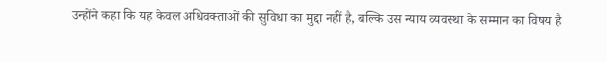उन्होंने कहा कि यह केवल अधिवक्ताओं की सुविधा का मुद्दा नहीं है, बल्कि उस न्याय व्यवस्था के सम्मान का विषय है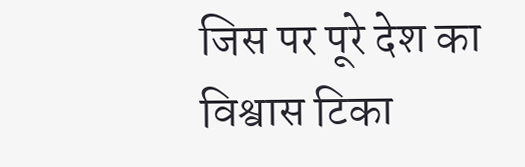जिस पर पूरे देश का विश्वास टिका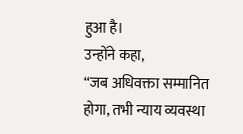हुआ है।
उन्होंने कहा,
“जब अधिवक्ता सम्मानित होगा, तभी न्याय व्यवस्था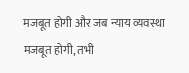मजबूत होगी और जब न्याय व्यवस्था मजबूत होगी, तभी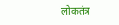लोकतंत्र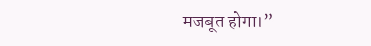मजबूत होगा।”